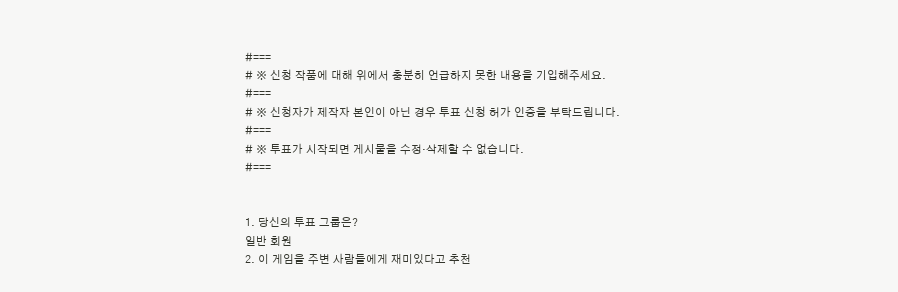#===
# ※ 신청 작품에 대해 위에서 충분히 언급하지 못한 내용을 기입해주세요.
#===
# ※ 신청자가 제작자 본인이 아닌 경우 투표 신청 허가 인증을 부탁드립니다.
#===
# ※ 투표가 시작되면 게시물을 수정·삭제할 수 없습니다.
#===


1. 당신의 투표 그룹은?
일반 회원
2. 이 게임을 주변 사람들에게 재미있다고 추천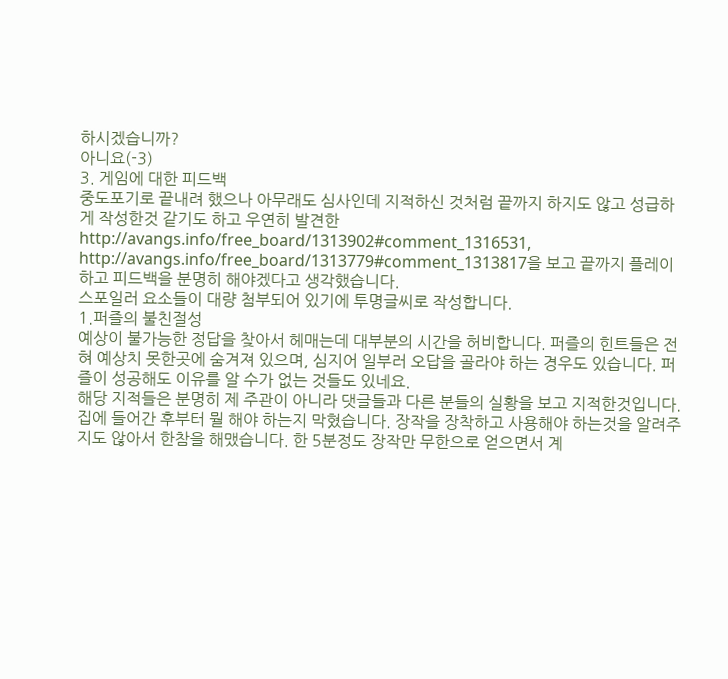하시겠습니까?
아니요(-3)
3. 게임에 대한 피드백
중도포기로 끝내려 했으나 아무래도 심사인데 지적하신 것처럼 끝까지 하지도 않고 성급하게 작성한것 같기도 하고 우연히 발견한 http://avangs.info/free_board/1313902#comment_1316531, http://avangs.info/free_board/1313779#comment_1313817을 보고 끝까지 플레이하고 피드백을 분명히 해야겠다고 생각했습니다.
스포일러 요소들이 대량 첨부되어 있기에 투명글씨로 작성합니다.
1.퍼즐의 불친절성
예상이 불가능한 정답을 찾아서 헤매는데 대부분의 시간을 허비합니다. 퍼즐의 힌트들은 전혀 예상치 못한곳에 숨겨져 있으며, 심지어 일부러 오답을 골라야 하는 경우도 있습니다. 퍼즐이 성공해도 이유를 알 수가 없는 것들도 있네요.
해당 지적들은 분명히 제 주관이 아니라 댓글들과 다른 분들의 실황을 보고 지적한것입니다.
집에 들어간 후부터 뭘 해야 하는지 막혔습니다. 장작을 장착하고 사용해야 하는것을 알려주지도 않아서 한참을 해맸습니다. 한 5분정도 장작만 무한으로 얻으면서 계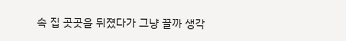속 집 곳곳을 뒤졌다가 그냥 끌까 생각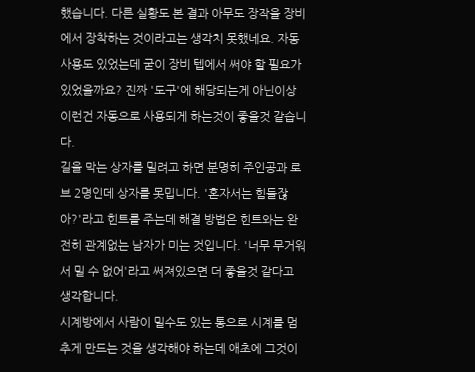했습니다. 다른 실황도 본 결과 아무도 장작을 장비에서 장착하는 것이라고는 생각치 못했네요. 자동사용도 있었는데 굳이 장비 텝에서 써야 할 필요가 있었을까요? 진짜 '도구'에 해당되는게 아닌이상 이런건 자동으로 사용되게 하는것이 좋을것 같습니다.
길을 막는 상자를 밀려고 하면 분명히 주인공과 로브 2명인데 상자를 못밉니다. '혼자서는 힘들잖아?'라고 힌트를 주는데 해결 방법은 힌트와는 완전히 관계없는 남자가 미는 것입니다. '너무 무거워서 밀 수 없어'라고 써져있으면 더 좋을것 같다고 생각합니다.
시계방에서 사람이 밀수도 있는 통으로 시계를 멈추게 만드는 것을 생각해야 하는데 애초에 그것이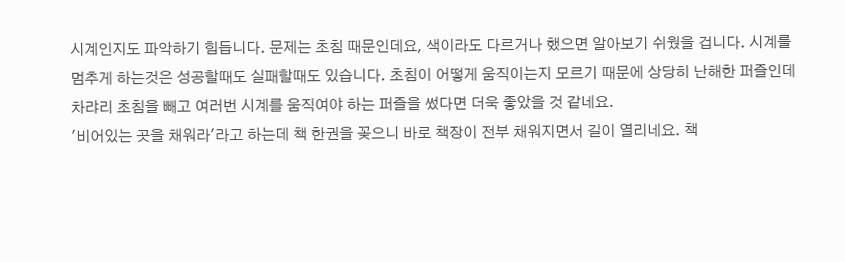시계인지도 파악하기 힘듭니다. 문제는 초침 때문인데요, 색이라도 다르거나 했으면 알아보기 쉬웠을 겁니다. 시계를 멈추게 하는것은 성공할때도 실패할때도 있습니다. 초침이 어떻게 움직이는지 모르기 때문에 상당히 난해한 퍼즐인데 차랴리 초침을 빼고 여러번 시계를 움직여야 하는 퍼즐을 썼다면 더욱 좋았을 것 같네요.
'비어있는 곳을 채워라'라고 하는데 책 한권을 꽂으니 바로 책장이 전부 채워지면서 길이 열리네요. 책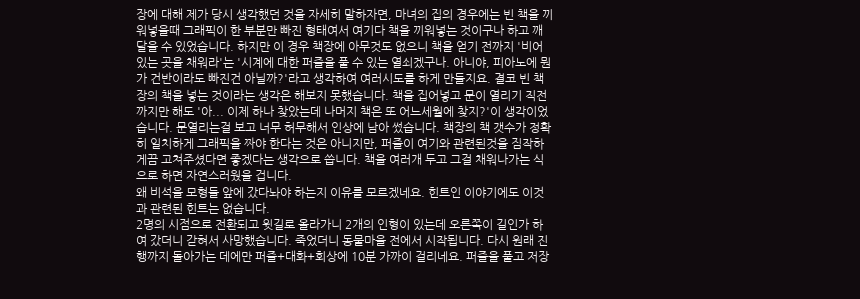장에 대해 제가 당시 생각했던 것을 자세히 말하자면, 마녀의 집의 경우에는 빈 책을 끼워넣을때 그래픽이 한 부분만 빠진 형태여서 여기다 책을 끼워넣는 것이구나 하고 깨달을 수 있었습니다. 하지만 이 경우 책장에 아무것도 없으니 책을 얻기 전까지 '비어있는 곳을 채워라'는 '시계에 대한 퍼즐을 풀 수 있는 열쇠겠구나. 아니야, 피아노에 뭔가 건반이라도 빠진건 아닐까?'라고 생각하여 여러시도를 하게 만들지요. 결코 빈 책장의 책을 넣는 것이라는 생각은 해보지 못했습니다. 책을 집어넣고 문이 열리기 직전까지만 해도 '아... 이제 하나 찾았는데 나머지 책은 또 어느세월에 찾지?'이 생각이었습니다. 문열리는걸 보고 너무 허무해서 인상에 남아 썼습니다. 책장의 책 갯수가 정확히 일치하게 그래픽을 짜야 한다는 것은 아니지만, 퍼즐이 여기와 관련된것을 짐작하게끔 고쳐주셨다면 좋겠다는 생각으로 씁니다. 책을 여러개 두고 그걸 채워나가는 식으로 하면 자연스러웠을 겁니다.
왜 비석을 모형들 앞에 갔다놔야 하는지 이유를 모르겠네요. 힌트인 이야기에도 이것과 관련된 힌트는 없습니다.
2명의 시점으로 전환되고 윗길로 올라가니 2개의 인형이 있는데 오른쪽이 길인가 하여 갔더니 갇혀서 사망했습니다. 죽었더니 동물마을 전에서 시작됩니다. 다시 원래 진행까지 돌아가는 데에만 퍼즐+대화+회상에 10분 가까이 걸리네요. 퍼즐을 풀고 저장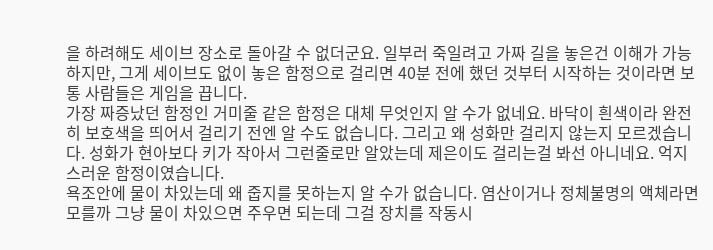을 하려해도 세이브 장소로 돌아갈 수 없더군요. 일부러 죽일려고 가짜 길을 놓은건 이해가 가능하지만, 그게 세이브도 없이 놓은 함정으로 걸리면 40분 전에 했던 것부터 시작하는 것이라면 보통 사람들은 게임을 끕니다.
가장 짜증났던 함정인 거미줄 같은 함정은 대체 무엇인지 알 수가 없네요. 바닥이 흰색이라 완전히 보호색을 띄어서 걸리기 전엔 알 수도 없습니다. 그리고 왜 성화만 걸리지 않는지 모르겠습니다. 성화가 현아보다 키가 작아서 그런줄로만 알았는데 제은이도 걸리는걸 봐선 아니네요. 억지스러운 함정이였습니다.
욕조안에 물이 차있는데 왜 줍지를 못하는지 알 수가 없습니다. 염산이거나 정체불명의 액체라면 모를까 그냥 물이 차있으면 주우면 되는데 그걸 장치를 작동시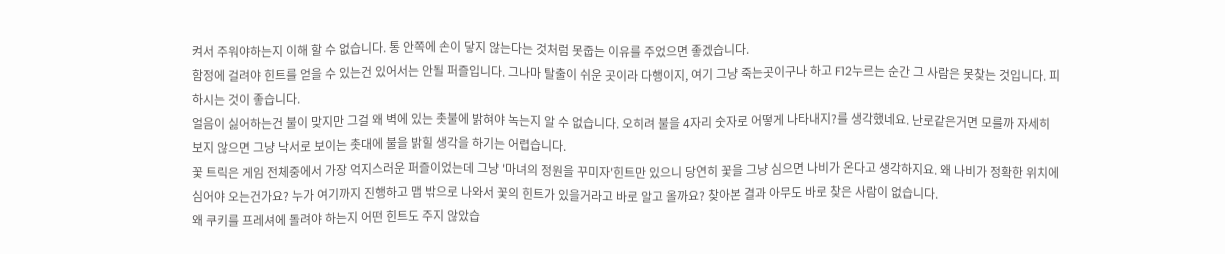켜서 주워야하는지 이해 할 수 없습니다. 통 안쪽에 손이 닿지 않는다는 것처럼 못줍는 이유를 주었으면 좋겠습니다.
함정에 걸려야 힌트를 얻을 수 있는건 있어서는 안될 퍼즐입니다. 그나마 탈출이 쉬운 곳이라 다행이지, 여기 그냥 죽는곳이구나 하고 F12누르는 순간 그 사람은 못찾는 것입니다. 피하시는 것이 좋습니다.
얼음이 싫어하는건 불이 맞지만 그걸 왜 벽에 있는 촛불에 밝혀야 녹는지 알 수 없습니다. 오히려 불을 4자리 숫자로 어떻게 나타내지?를 생각했네요. 난로같은거면 모를까 자세히 보지 않으면 그냥 낙서로 보이는 촛대에 불을 밝힐 생각을 하기는 어렵습니다.
꽃 트릭은 게임 전체중에서 가장 억지스러운 퍼즐이었는데 그냥 '마녀의 정원을 꾸미자'힌트만 있으니 당연히 꽃을 그냥 심으면 나비가 온다고 생각하지요. 왜 나비가 정확한 위치에 심어야 오는건가요? 누가 여기까지 진행하고 맵 밖으로 나와서 꽃의 힌트가 있을거라고 바로 알고 올까요? 찾아본 결과 아무도 바로 찾은 사람이 없습니다.
왜 쿠키를 프레셔에 돌려야 하는지 어떤 힌트도 주지 않았습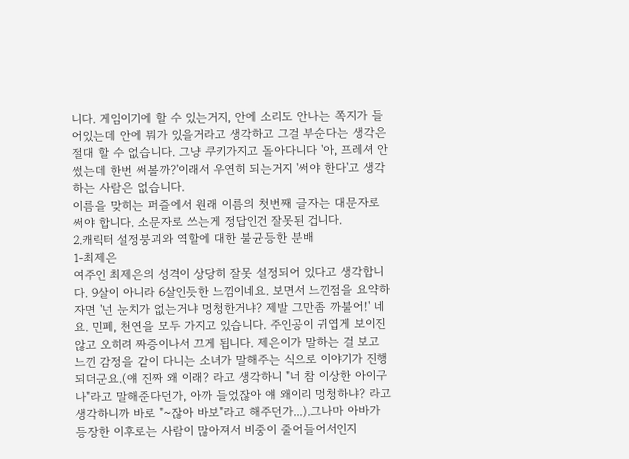니다. 게임이기에 할 수 있는거지, 안에 소리도 안나는 쪽지가 들어있는데 안에 뭐가 있을거라고 생각하고 그걸 부순다는 생각은 절대 할 수 없습니다. 그냥 쿠키가지고 돌아다니다 '아, 프레셔 안썼는데 한번 써볼까?'이래서 우연히 되는거지 '써야 한다'고 생각하는 사람은 없습니다.
이름을 맞히는 퍼즐에서 원래 이름의 첫번째 글자는 대문자로 써야 합니다. 소문자로 쓰는게 정답인건 잘못된 겁니다.
2.캐릭터 설정붕괴와 역할에 대한 불균등한 분배
1-최제은
여주인 최제은의 성격이 상당히 잘못 설정되어 있다고 생각합니다. 9살이 아니라 6살인듯한 느낌이네요. 보면서 느낀점을 요약하자면 '넌 눈치가 없는거냐 멍청한거냐? 제발 그만좀 까불어!' 네요. 민폐, 천연을 모두 가지고 있습니다. 주인공이 귀엽게 보이진 않고 오히려 짜증이나서 끄게 됩니다. 제은이가 말하는 걸 보고 느낀 감정을 같이 다니는 소녀가 말해주는 식으로 이야기가 진행되더군요.(얘 진짜 왜 이래? 라고 생각하니 "너 참 이상한 아이구나"라고 말해준다던가, 아까 들었잖아 얘 왜이리 멍청하냐? 라고 생각하니까 바로 "~잖아 바보"라고 해주던가...).그나마 아바가 등장한 이후로는 사람이 많아져서 비중이 줄어들어서인지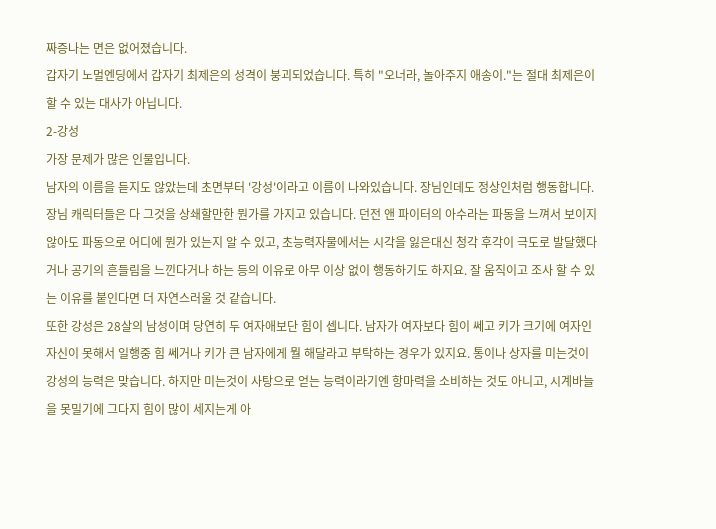짜증나는 면은 없어졌습니다.
갑자기 노멀엔딩에서 갑자기 최제은의 성격이 붕괴되었습니다. 특히 "오너라, 놀아주지 애송이."는 절대 최제은이 할 수 있는 대사가 아닙니다.
2-강성
가장 문제가 많은 인물입니다.
남자의 이름을 듣지도 않았는데 초면부터 '강성'이라고 이름이 나와있습니다. 장님인데도 정상인처럼 행동합니다. 장님 캐릭터들은 다 그것을 상쇄할만한 뭔가를 가지고 있습니다. 던전 앤 파이터의 아수라는 파동을 느껴서 보이지 않아도 파동으로 어디에 뭔가 있는지 알 수 있고, 초능력자물에서는 시각을 잃은대신 청각 후각이 극도로 발달했다거나 공기의 흔들림을 느낀다거나 하는 등의 이유로 아무 이상 없이 행동하기도 하지요. 잘 움직이고 조사 할 수 있는 이유를 붙인다면 더 자연스러울 것 같습니다.
또한 강성은 28살의 남성이며 당연히 두 여자애보단 힘이 셉니다. 남자가 여자보다 힘이 쎄고 키가 크기에 여자인 자신이 못해서 일행중 힘 쎄거나 키가 큰 남자에게 뭘 해달라고 부탁하는 경우가 있지요. 통이나 상자를 미는것이 강성의 능력은 맞습니다. 하지만 미는것이 사탕으로 얻는 능력이라기엔 항마력을 소비하는 것도 아니고, 시계바늘을 못밀기에 그다지 힘이 많이 세지는게 아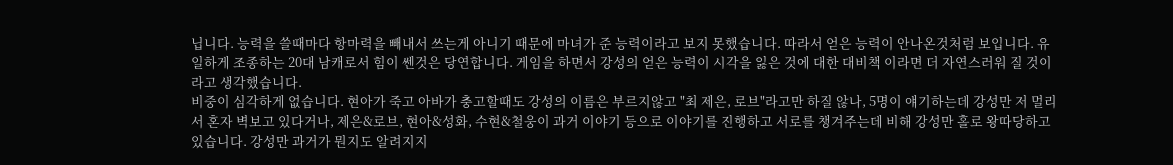닙니다. 능력을 쓸때마다 항마력을 빼내서 쓰는게 아니기 때문에 마녀가 준 능력이라고 보지 못했습니다. 따라서 얻은 능력이 안나온것처럼 보입니다. 유일하게 조종하는 20대 남캐로서 힘이 쎈것은 당연합니다. 게임을 하면서 강성의 얻은 능력이 시각을 잃은 것에 대한 대비책 이라면 더 자연스러워 질 것이라고 생각했습니다.
비중이 심각하게 없습니다. 현아가 죽고 아바가 충고할때도 강성의 이름은 부르지않고 "최 제은, 로브"라고만 하질 않나, 5명이 얘기하는데 강성만 저 멀리서 혼자 벽보고 있다거나, 제은&로브, 현아&성화, 수현&철웅이 과거 이야기 등으로 이야기를 진행하고 서로를 챙겨주는데 비해 강성만 홀로 왕따당하고 있습니다. 강성만 과거가 뭔지도 알려지지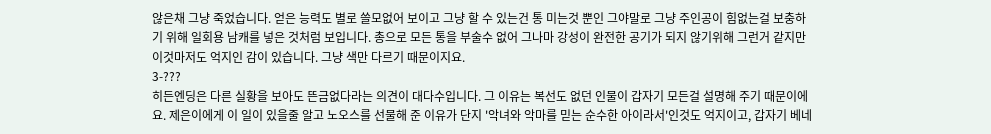않은채 그냥 죽었습니다. 얻은 능력도 별로 쓸모없어 보이고 그냥 할 수 있는건 통 미는것 뿐인 그야말로 그냥 주인공이 힘없는걸 보충하기 위해 일회용 남캐를 넣은 것처럼 보입니다. 총으로 모든 통을 부술수 없어 그나마 강성이 완전한 공기가 되지 않기위해 그런거 같지만 이것마저도 억지인 감이 있습니다. 그냥 색만 다르기 때문이지요.
3-???
히든엔딩은 다른 실황을 보아도 뜬금없다라는 의견이 대다수입니다. 그 이유는 복선도 없던 인물이 갑자기 모든걸 설명해 주기 때문이에요. 제은이에게 이 일이 있을줄 알고 노오스를 선물해 준 이유가 단지 '악녀와 악마를 믿는 순수한 아이라서'인것도 억지이고, 갑자기 베네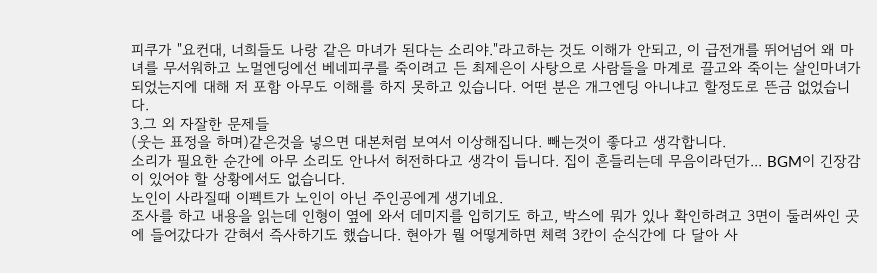피쿠가 "요컨대, 너희들도 나랑 같은 마녀가 된다는 소리야."라고하는 것도 이해가 안되고, 이 급전개를 뛰어넘어 왜 마녀를 무서워하고 노멀엔딩에선 베네피쿠를 죽이려고 든 최제은이 사탕으로 사람들을 마계로 끌고와 죽이는 살인마녀가 되었는지에 대해 저 포함 아무도 이해를 하지 못하고 있습니다. 어떤 분은 개그엔딩 아니냐고 할정도로 뜬금 없었습니다.
3.그 외 자잘한 문제들
(웃는 표정을 하며)같은것을 넣으면 대본처럼 보여서 이상해집니다. 빼는것이 좋다고 생각합니다.
소리가 필요한 순간에 아무 소리도 안나서 허전하다고 생각이 듭니다. 집이 흔들리는데 무음이라던가... BGM이 긴장감이 있어야 할 상황에서도 없습니다.
노인이 사라질때 이펙트가 노인이 아닌 주인공에게 생기네요.
조사를 하고 내용을 읽는데 인형이 옆에 와서 데미지를 입히기도 하고, 박스에 뭐가 있나 확인하려고 3면이 둘러싸인 곳에 들어갔다가 갇혀서 즉사하기도 했습니다. 현아가 뭘 어떻게하면 체력 3칸이 순식간에 다 달아 사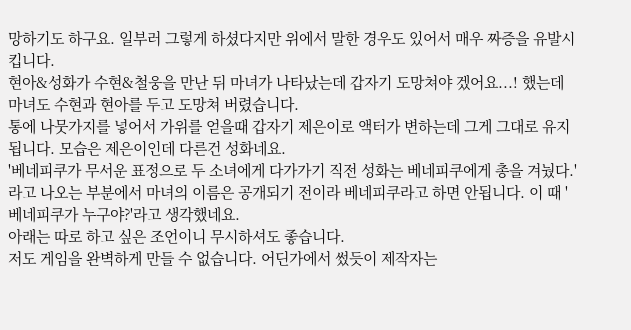망하기도 하구요. 일부러 그렇게 하셨다지만 위에서 말한 경우도 있어서 매우 짜증을 유발시킵니다.
현아&성화가 수현&철웅을 만난 뒤 마녀가 나타났는데 갑자기 도망쳐야 겠어요...! 했는데 마녀도 수현과 현아를 두고 도망쳐 버렸습니다.
통에 나뭇가지를 넣어서 가위를 얻을때 갑자기 제은이로 액터가 변하는데 그게 그대로 유지됩니다. 모습은 제은이인데 다른건 성화네요.
'베네피쿠가 무서운 표정으로 두 소녀에게 다가가기 직전 성화는 베네피쿠에게 총을 겨눴다.'라고 나오는 부분에서 마녀의 이름은 공개되기 전이라 베네피쿠라고 하면 안됩니다. 이 때 '베네피쿠가 누구야?'라고 생각했네요.
아래는 따로 하고 싶은 조언이니 무시하셔도 좋습니다.
저도 게임을 완벽하게 만들 수 없습니다. 어딘가에서 썼듯이 제작자는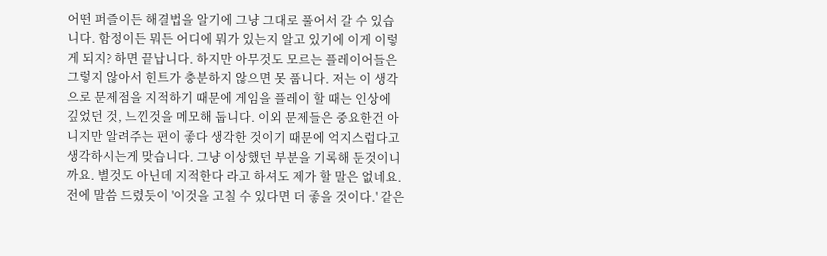어떤 퍼즐이든 해결법을 알기에 그냥 그대로 풀어서 갈 수 있습니다. 함정이든 뭐든 어디에 뭐가 있는지 알고 있기에 이게 이렇게 되지? 하면 끝납니다. 하지만 아무것도 모르는 플레이어들은 그렇지 않아서 힌트가 충분하지 않으면 못 풉니다. 저는 이 생각으로 문제점을 지적하기 때문에 게임을 플레이 할 때는 인상에 깊었던 것, 느낀것을 메모해 둡니다. 이외 문제들은 중요한건 아니지만 알려주는 편이 좋다 생각한 것이기 때문에 억지스럽다고 생각하시는게 맞습니다. 그냥 이상했던 부분을 기록해 둔것이니까요. 별것도 아닌데 지적한다 라고 하셔도 제가 할 말은 없네요.
전에 말씀 드렸듯이 '이것을 고칠 수 있다면 더 좋을 것이다.' 같은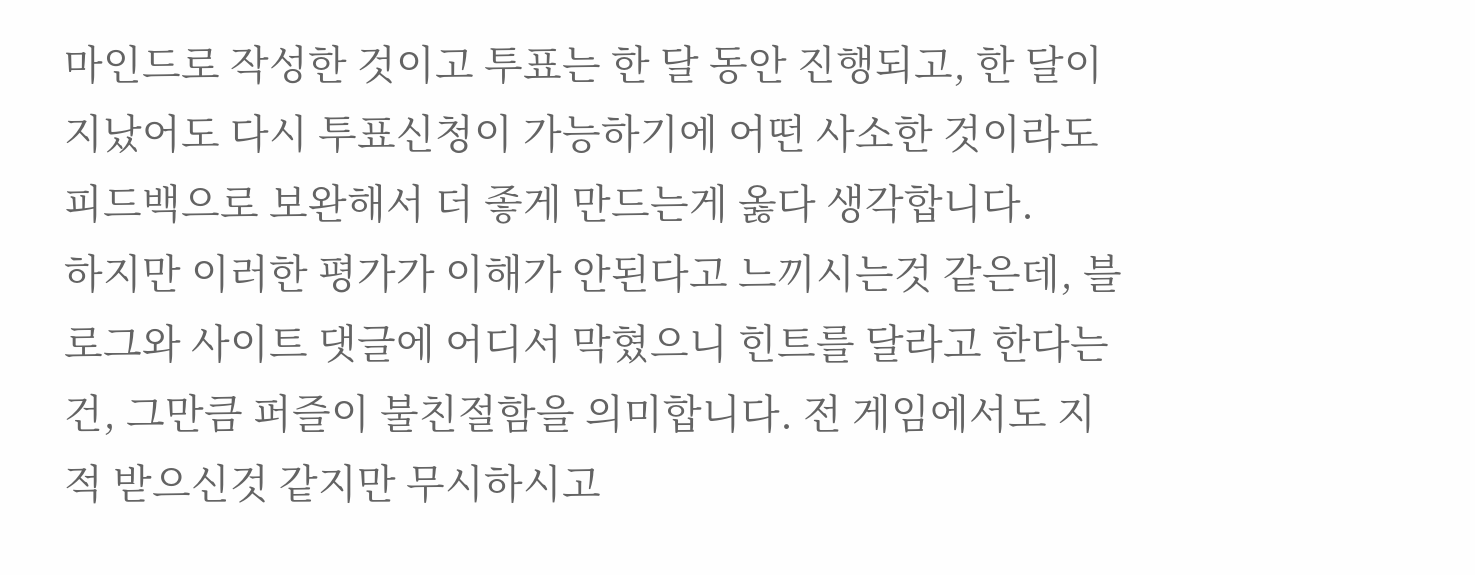마인드로 작성한 것이고 투표는 한 달 동안 진행되고, 한 달이 지났어도 다시 투표신청이 가능하기에 어떤 사소한 것이라도 피드백으로 보완해서 더 좋게 만드는게 옳다 생각합니다.
하지만 이러한 평가가 이해가 안된다고 느끼시는것 같은데, 블로그와 사이트 댓글에 어디서 막혔으니 힌트를 달라고 한다는건, 그만큼 퍼즐이 불친절함을 의미합니다. 전 게임에서도 지적 받으신것 같지만 무시하시고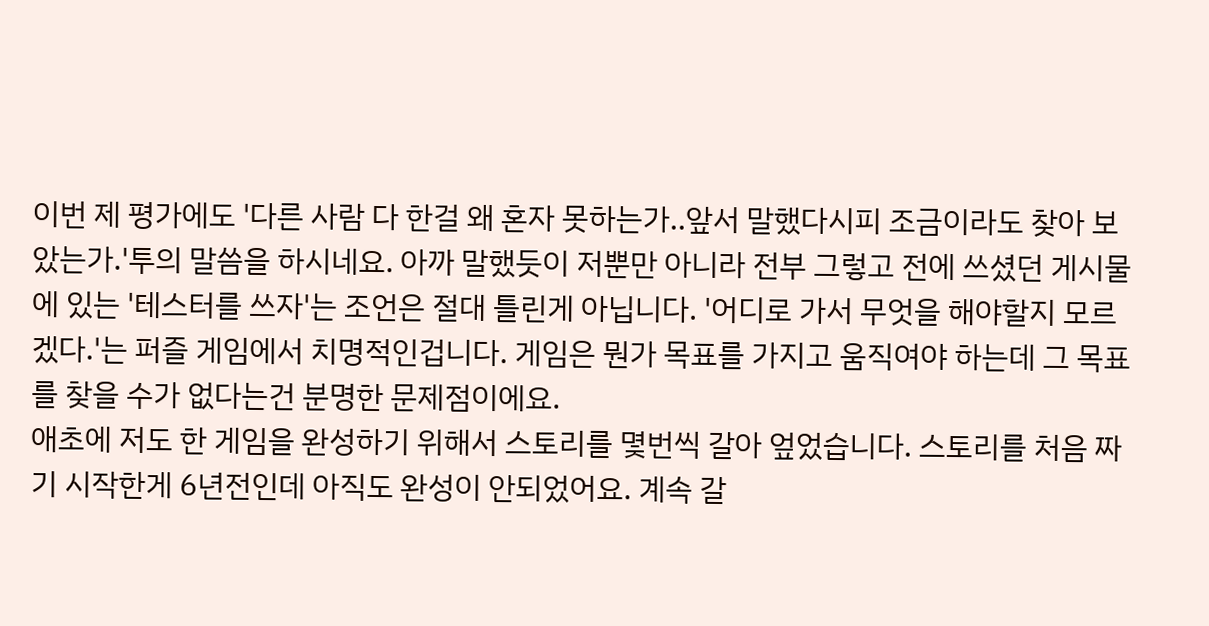이번 제 평가에도 '다른 사람 다 한걸 왜 혼자 못하는가..앞서 말했다시피 조금이라도 찾아 보았는가.'투의 말씀을 하시네요. 아까 말했듯이 저뿐만 아니라 전부 그렇고 전에 쓰셨던 게시물에 있는 '테스터를 쓰자'는 조언은 절대 틀린게 아닙니다. '어디로 가서 무엇을 해야할지 모르겠다.'는 퍼즐 게임에서 치명적인겁니다. 게임은 뭔가 목표를 가지고 움직여야 하는데 그 목표를 찾을 수가 없다는건 분명한 문제점이에요.
애초에 저도 한 게임을 완성하기 위해서 스토리를 몇번씩 갈아 엎었습니다. 스토리를 처음 짜기 시작한게 6년전인데 아직도 완성이 안되었어요. 계속 갈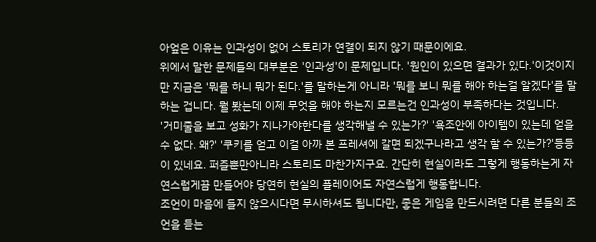아엎은 이유는 인과성이 없어 스토리가 연결이 되지 않기 때문이에요.
위에서 말한 문제들의 대부분은 '인과성'이 문제입니다. '원인이 있으면 결과가 있다.'이것이지만 지금은 '뭐를 하니 뭐가 된다.'를 말하는게 아니라 '뭐를 보니 뭐를 해야 하는걸 알겠다'를 말하는 겁니다. 뭘 봤는데 이제 무엇을 해야 하는지 모르는건 인과성이 부족하다는 것입니다.
'거미줄을 보고 성화가 지나가야한다를 생각해낼 수 있는가?' '욕조안에 아이템이 있는데 얻을 수 없다. 왜?' '쿠키를 얻고 이걸 아까 본 프레셔에 갈면 되겠구나라고 생각 할 수 있는가?'등등이 있네요. 퍼즐뿐만아니라 스토리도 마찬가지구요. 간단히 현실이라도 그렇게 행동하는게 자연스럽게끔 만들어야 당연히 현실의 플레이어도 자연스럽게 행동합니다.
조언이 마음에 들지 않으시다면 무시하셔도 됩니다만, 좋은 게임을 만드시려면 다른 분들의 조언을 듣는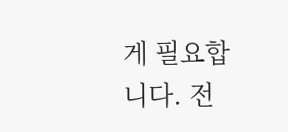게 필요합니다. 전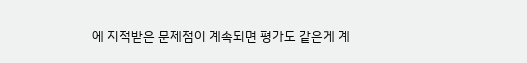에 지적받은 문제점이 계속되면 평가도 같은게 계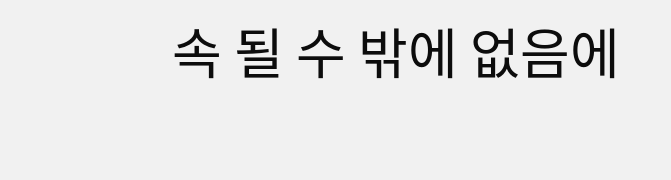속 될 수 밖에 없음에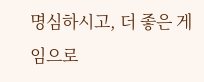명심하시고, 더 좋은 게임으로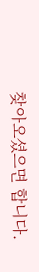찾아오셨으면 합니다.